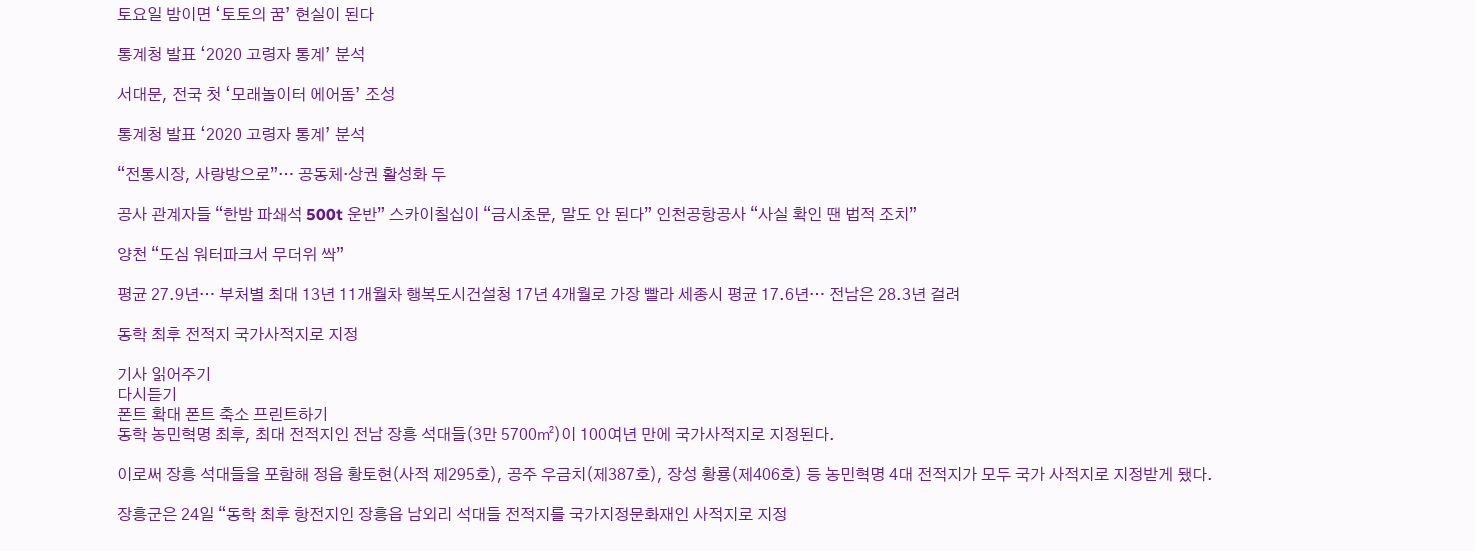토요일 밤이면 ‘토토의 꿈’ 현실이 된다

통계청 발표 ‘2020 고령자 통계’ 분석

서대문, 전국 첫 ‘모래놀이터 에어돔’ 조성

통계청 발표 ‘2020 고령자 통계’ 분석

“전통시장, 사랑방으로”… 공동체·상권 활성화 두

공사 관계자들 “한밤 파쇄석 500t 운반” 스카이칠십이 “금시초문, 말도 안 된다” 인천공항공사 “사실 확인 땐 법적 조치”

양천 “도심 워터파크서 무더위 싹”

평균 27.9년… 부처별 최대 13년 11개월차 행복도시건설청 17년 4개월로 가장 빨라 세종시 평균 17.6년… 전남은 28.3년 걸려

동학 최후 전적지 국가사적지로 지정

기사 읽어주기
다시듣기
폰트 확대 폰트 축소 프린트하기
동학 농민혁명 최후, 최대 전적지인 전남 장흥 석대들(3만 5700㎡)이 100여년 만에 국가사적지로 지정된다.

이로써 장흥 석대들을 포함해 정읍 황토현(사적 제295호), 공주 우금치(제387호), 장성 황룡(제406호) 등 농민혁명 4대 전적지가 모두 국가 사적지로 지정받게 됐다.

장흥군은 24일 “동학 최후 항전지인 장흥읍 남외리 석대들 전적지를 국가지정문화재인 사적지로 지정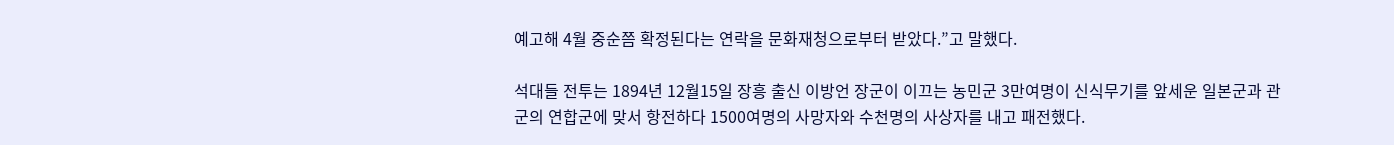예고해 4월 중순쯤 확정된다는 연락을 문화재청으로부터 받았다.”고 말했다.

석대들 전투는 1894년 12월15일 장흥 출신 이방언 장군이 이끄는 농민군 3만여명이 신식무기를 앞세운 일본군과 관군의 연합군에 맞서 항전하다 1500여명의 사망자와 수천명의 사상자를 내고 패전했다.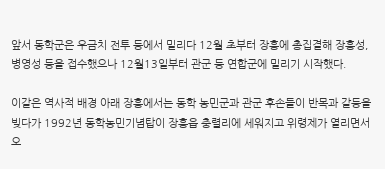앞서 동학군은 우금치 전투 등에서 밀리다 12월 초부터 장흥에 총집결해 장흥성, 병영성 등을 접수했으나 12월13일부터 관군 등 연합군에 밀리기 시작했다.

이같은 역사적 배경 아래 장흥에서는 동학 농민군과 관군 후손들이 반목과 갈등을 빚다가 1992년 동학농민기념탑이 장흥읍 충렬리에 세워지고 위령제가 열리면서 오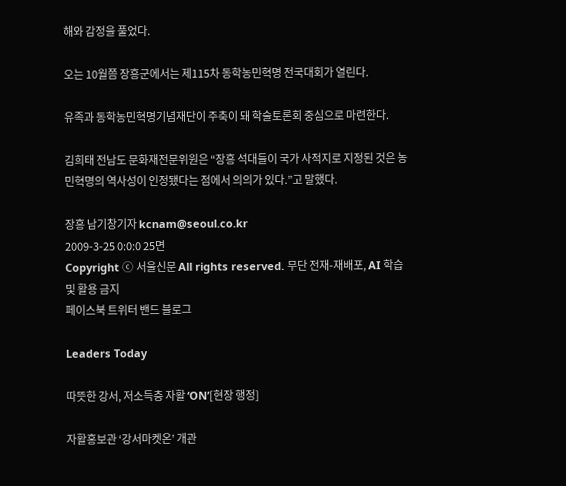해와 감정을 풀었다.

오는 10월쯤 장흥군에서는 제115차 동학농민혁명 전국대회가 열린다.

유족과 동학농민혁명기념재단이 주축이 돼 학술토론회 중심으로 마련한다.

김희태 전남도 문화재전문위원은 “장흥 석대들이 국가 사적지로 지정된 것은 농민혁명의 역사성이 인정됐다는 점에서 의의가 있다.”고 말했다.

장흥 남기창기자 kcnam@seoul.co.kr
2009-3-25 0:0:0 25면
Copyright ⓒ 서울신문 All rights reserved. 무단 전재-재배포, AI 학습 및 활용 금지
페이스북 트위터 밴드 블로그

Leaders Today

따뜻한 강서, 저소득층 자활 ‘ON’[현장 행정]

자활홍보관 ‘강서마켓온’ 개관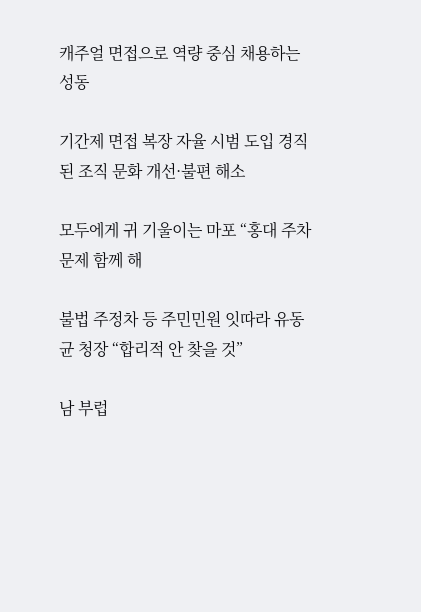캐주얼 면접으로 역량 중심 채용하는 성동

기간제 면접 복장 자율 시범 도입 경직된 조직 문화 개선·불편 해소

모두에게 귀 기울이는 마포 “홍대 주차문제 함께 해

불법 주정차 등 주민민원 잇따라 유동균 청장 “합리적 안 찾을 것”

남 부럽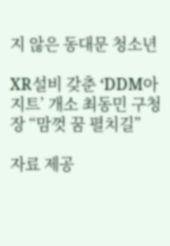지 않은 동대문 청소년

XR설비 갖춘 ‘DDM아지트’ 개소 최동민 구청장 “맘껏 꿈 펼치길”

자료 제공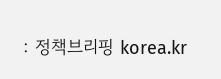: 정책브리핑 korea.kr